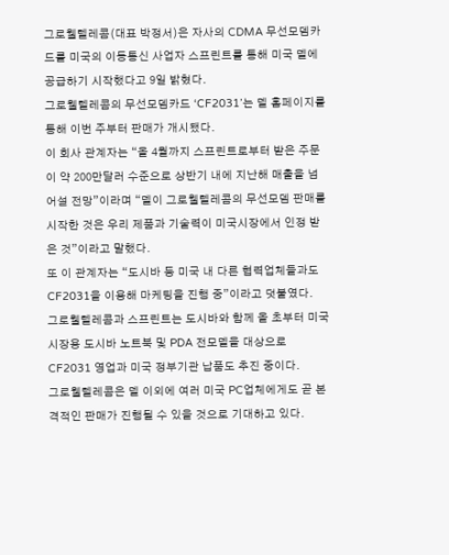그로웰텔레콤(대표 박정서)은 자사의 CDMA 무선모뎀카드를 미국의 이동통신 사업자 스프린트를 통해 미국 델에 공급하기 시작했다고 9일 밝혔다.
그로웰텔레콤의 무선모뎀카드 ‘CF2031’는 델 홈페이지를 통해 이번 주부터 판매가 개시됐다.
이 회사 관계자는 “올 4월까지 스프린트로부터 받은 주문이 약 200만달러 수준으로 상반기 내에 지난해 매출을 넘어설 전망”이라며 “델이 그로웰텔레콤의 무선모뎀 판매를 시작한 것은 우리 제품과 기술력이 미국시장에서 인정 받은 것”이라고 말했다.
또 이 관계자는 “도시바 등 미국 내 다른 협력업체들과도 CF2031을 이용해 마케팅을 진행 중”이라고 덧붙였다.
그로웰텔레콤과 스프린트는 도시바와 함께 올 초부터 미국 시장용 도시바 노트북 및 PDA 전모델을 대상으로 CF2031 영업과 미국 정부기관 납품도 추진 중이다.
그로웰텔레콤은 델 이외에 여러 미국 PC업체에게도 곧 본격적인 판매가 진행될 수 있을 것으로 기대하고 있다.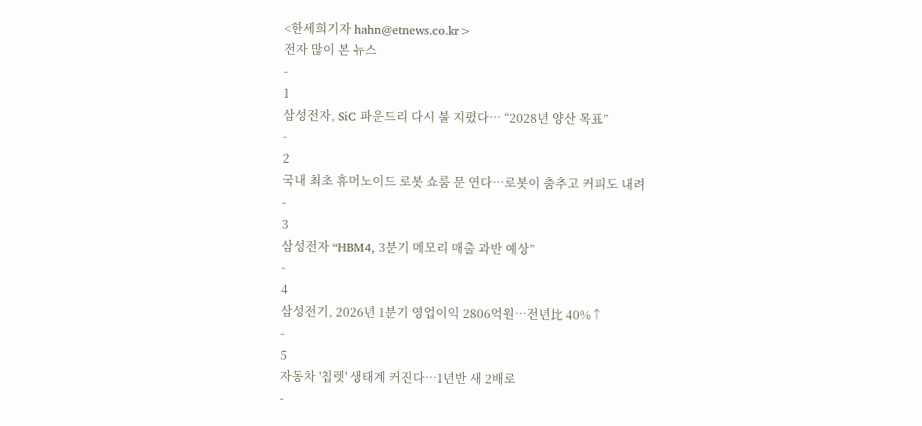<한세희기자 hahn@etnews.co.kr>
전자 많이 본 뉴스
-
1
삼성전자, SiC 파운드리 다시 불 지폈다… “2028년 양산 목표”
-
2
국내 최초 휴머노이드 로봇 쇼룸 문 연다…로봇이 춤추고 커피도 내려
-
3
삼성전자 “HBM4, 3분기 메모리 매출 과반 예상”
-
4
삼성전기, 2026년 1분기 영업이익 2806억원…전년比 40%↑
-
5
자동차 '칩렛' 생태계 커진다…1년반 새 2배로
-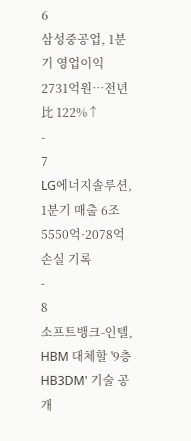6
삼성중공업, 1분기 영업이익 2731억원…전년比 122%↑
-
7
LG에너지솔루션, 1분기 매출 6조5550억·2078억 손실 기록
-
8
소프트뱅크-인텔, HBM 대체할 '9층 HB3DM' 기술 공개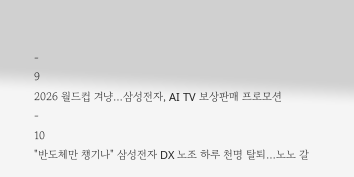-
9
2026 월드컵 겨냥…삼성전자, AI TV 보상판매 프로모션
-
10
"반도체만 챙기나" 삼성전자 DX 노조 하루 천명 탈퇴…노노 갈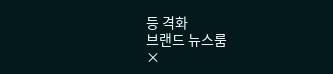등 격화
브랜드 뉴스룸
×